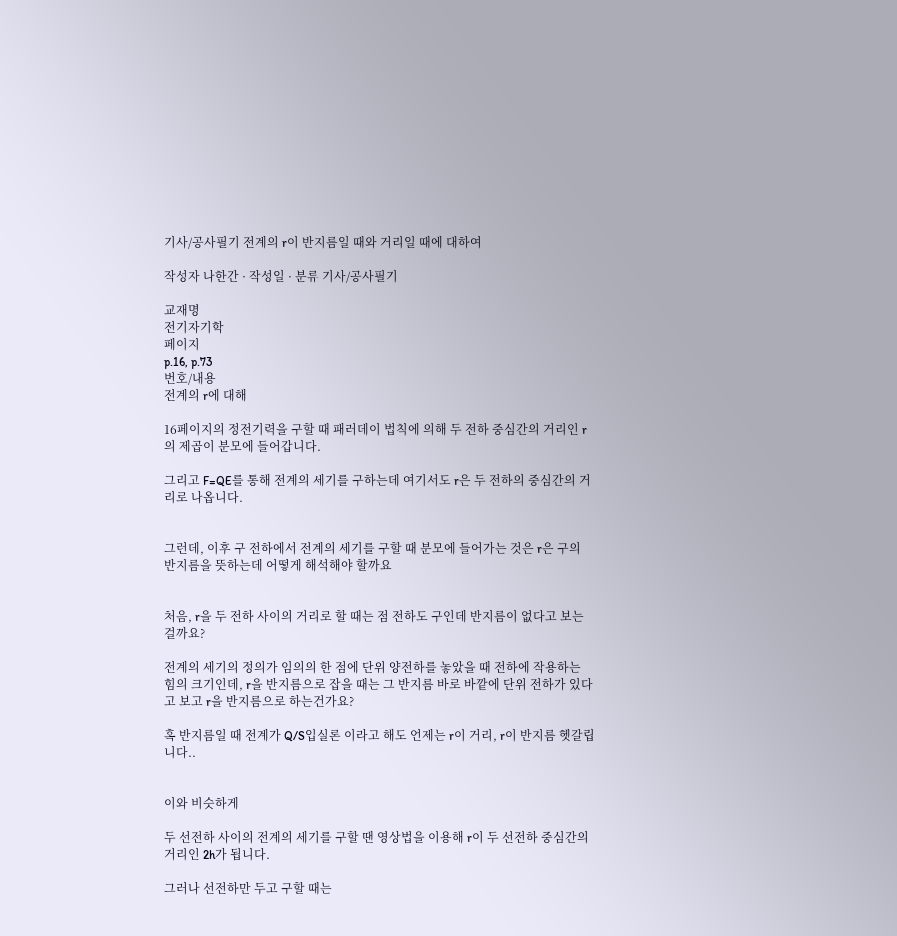기사/공사필기 전계의 r이 반지름일 때와 거리일 때에 대하여

작성자 나한간 · 작성일 · 분류 기사/공사필기

교재명
전기자기학
페이지
p.16, p.73
번호/내용
전계의 r에 대해

16페이지의 정전기력을 구할 때 패러데이 법칙에 의해 두 전하 중심간의 거리인 r의 제곱이 분모에 들어갑니다.

그리고 F=QE를 통해 전계의 세기를 구하는데 여기서도 r은 두 전하의 중심간의 거리로 나옵니다.


그런데, 이후 구 전하에서 전계의 세기를 구할 때 분모에 들어가는 것은 r은 구의 반지름을 뜻하는데 어떻게 해석해야 할까요


처음, r을 두 전하 사이의 거리로 할 때는 점 전하도 구인데 반지름이 없다고 보는걸까요?

전계의 세기의 정의가 임의의 한 점에 단위 양전하를 놓았을 때 전하에 작용하는 힘의 크기인데, r을 반지름으로 잡을 때는 그 반지름 바로 바깥에 단위 전하가 있다고 보고 r을 반지름으로 하는건가요?

혹 반지름일 때 전계가 Q/S입실론 이라고 해도 언제는 r이 거리, r이 반지름 헷갈립니다..


이와 비슷하게

두 선전하 사이의 전계의 세기를 구할 땐 영상법을 이용해 r이 두 선전하 중심간의 거리인 2h가 됩니다.

그러나 선전하만 두고 구할 때는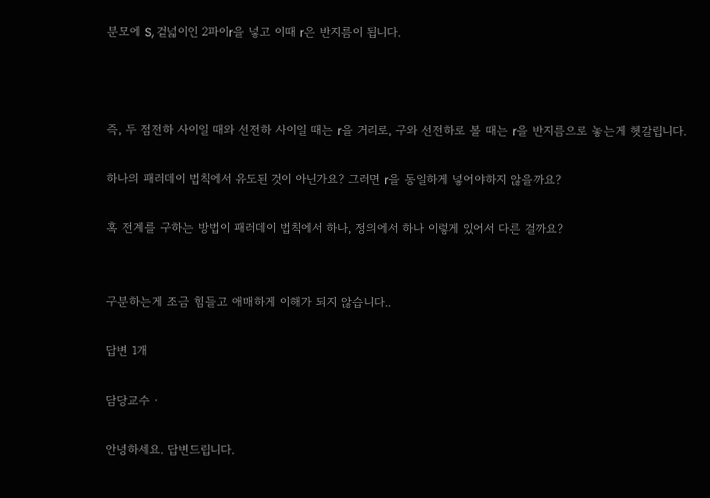분모에 S, 겉넓이인 2파이r을 넣고 이때 r은 반지름이 됩니다.



즉, 두 점전하 사이일 때와 선전하 사이일 때는 r을 거리로, 구와 선전하로 볼 때는 r을 반지름으로 놓는게 헷갈립니다.

하나의 패러데이 법칙에서 유도된 것이 아닌가요? 그러면 r을 동일하게 넣어야하지 않을까요?

혹 전계를 구하는 방법이 패러데이 법칙에서 하나, 정의에서 하나 이렇게 있어서 다른 걸까요?


구분하는게 조금 힘들고 애매하게 이해가 되지 않습니다..

답변 1개

담당교수 ·

안녕하세요. 답변드립니다.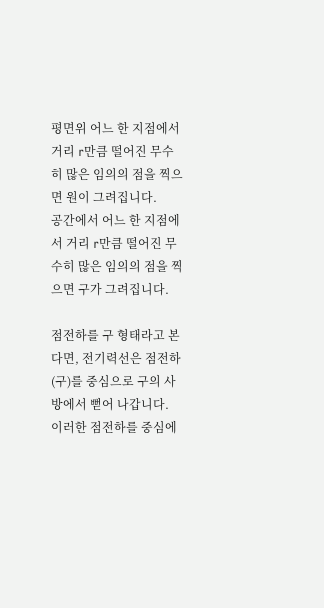평면위 어느 한 지점에서 거리 r만큼 떨어진 무수히 많은 임의의 점을 찍으면 원이 그려집니다.
공간에서 어느 한 지점에서 거리 r만큼 떨어진 무수히 많은 임의의 점을 찍으면 구가 그려집니다.

점전하를 구 형태라고 본다면, 전기력선은 점전하(구)를 중심으로 구의 사방에서 뻗어 나갑니다.
이러한 점전하를 중심에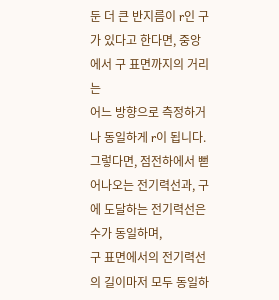둔 더 큰 반지름이 r인 구가 있다고 한다면, 중앙에서 구 표면까지의 거리는
어느 방향으로 측정하거나 동일하게 r이 됩니다.
그렇다면, 점전하에서 뻗어나오는 전기력선과, 구에 도달하는 전기력선은 수가 동일하며,
구 표면에서의 전기력선의 길이마저 모두 동일하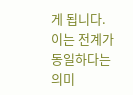게 됩니다.
이는 전계가 동일하다는 의미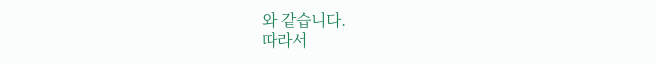와 같습니다.
따라서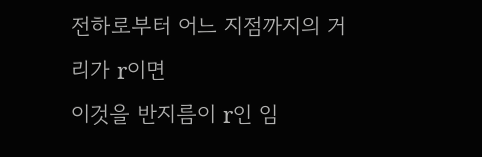전하로부터 어느 지점까지의 거리가 r이면
이것을 반지름이 r인 임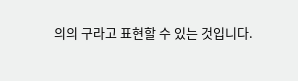의의 구라고 표현할 수 있는 것입니다.